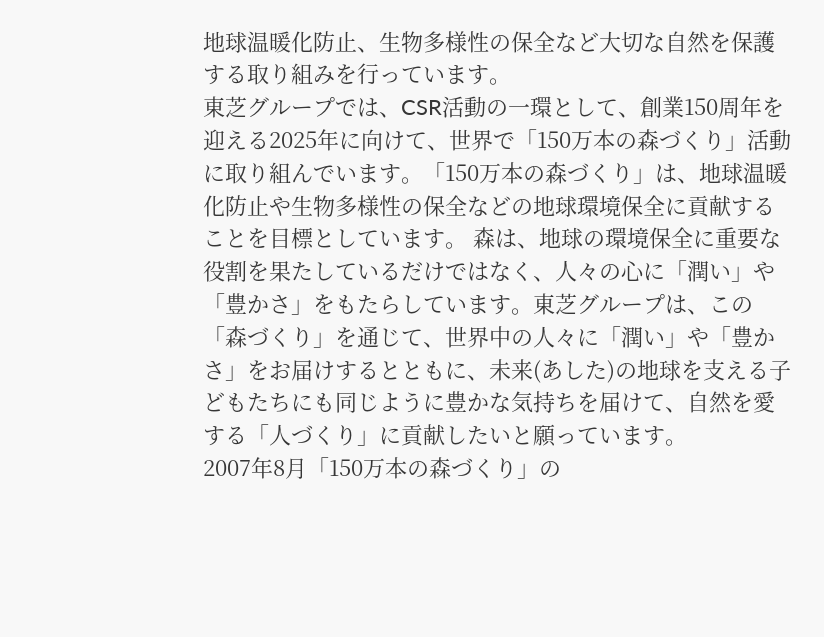地球温暖化防止、生物多様性の保全など大切な自然を保護する取り組みを行っています。
東芝グループでは、CSR活動の一環として、創業150周年を迎える2025年に向けて、世界で「150万本の森づくり」活動に取り組んでいます。「150万本の森づくり」は、地球温暖化防止や生物多様性の保全などの地球環境保全に貢献することを目標としています。 森は、地球の環境保全に重要な役割を果たしているだけではなく、人々の心に「潤い」や「豊かさ」をもたらしています。東芝グループは、この「森づくり」を通じて、世界中の人々に「潤い」や「豊かさ」をお届けするとともに、未来(あした)の地球を支える子どもたちにも同じように豊かな気持ちを届けて、自然を愛する「人づくり」に貢献したいと願っています。
2007年8月「150万本の森づくり」の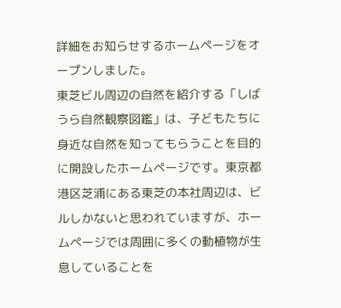詳細をお知らせするホームページをオープンしました。
東芝ビル周辺の自然を紹介する「しばうら自然観察図鑑」は、子どもたちに身近な自然を知ってもらうことを目的に開設したホームページです。東京都港区芝浦にある東芝の本社周辺は、ビルしかないと思われていますが、ホームページでは周囲に多くの動植物が生息していることを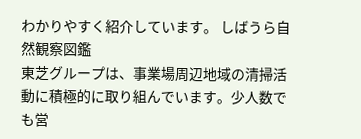わかりやすく紹介しています。 しばうら自然観察図鑑
東芝グループは、事業場周辺地域の清掃活動に積極的に取り組んでいます。少人数でも営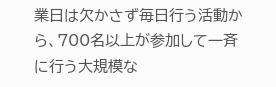業日は欠かさず毎日行う活動から、700名以上が参加して一斉に行う大規模な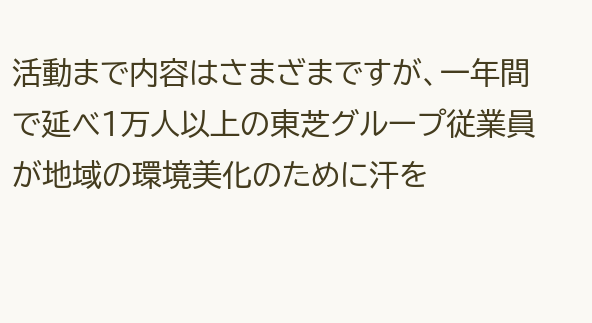活動まで内容はさまざまですが、一年間で延べ1万人以上の東芝グループ従業員が地域の環境美化のために汗を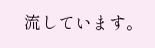流しています。